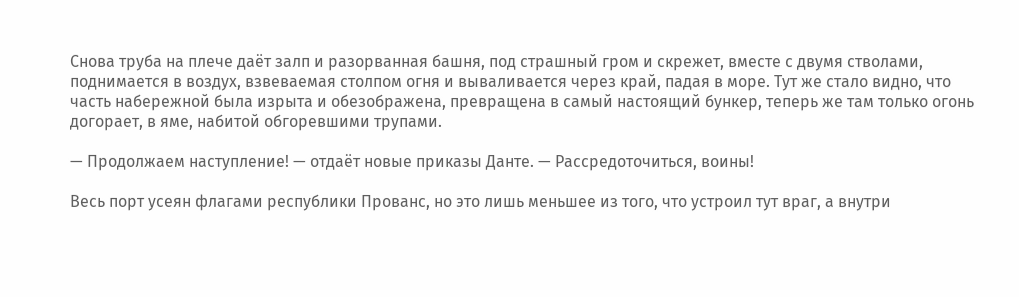Снова труба на плече даёт залп и разорванная башня, под страшный гром и скрежет, вместе с двумя стволами, поднимается в воздух, взвеваемая столпом огня и вываливается через край, падая в море. Тут же стало видно, что часть набережной была изрыта и обезображена, превращена в самый настоящий бункер, теперь же там только огонь догорает, в яме, набитой обгоревшими трупами.

— Продолжаем наступление! — отдаёт новые приказы Данте. — Рассредоточиться, воины!

Весь порт усеян флагами республики Прованс, но это лишь меньшее из того, что устроил тут враг, а внутри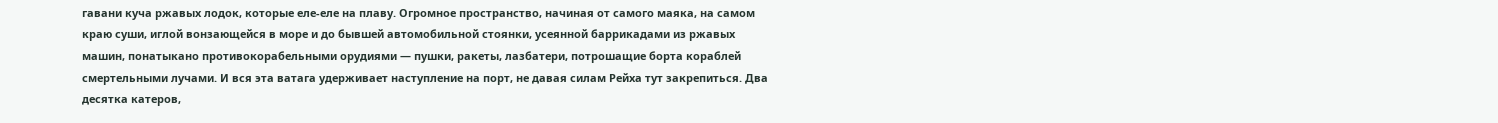гавани куча ржавых лодок, которые еле-еле на плаву. Огромное пространство, начиная от самого маяка, на самом краю суши, иглой вонзающейся в море и до бывшей автомобильной стоянки, усеянной баррикадами из ржавых машин, понатыкано противокорабельными орудиями — пушки, ракеты, лазбатери, потрошащие борта кораблей смертельными лучами. И вся эта ватага удерживает наступление на порт, не давая силам Рейха тут закрепиться. Два десятка катеров,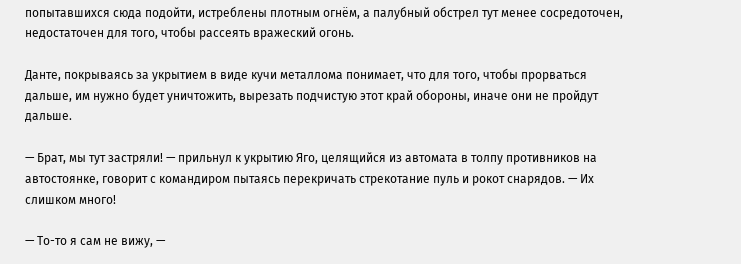попытавшихся сюда подойти, истреблены плотным огнём, а палубный обстрел тут менее сосредоточен, недостаточен для того, чтобы рассеять вражеский огонь.

Данте, покрываясь за укрытием в виде кучи металлома понимает, что для того, чтобы прорваться дальше, им нужно будет уничтожить, вырезать подчистую этот край обороны, иначе они не пройдут дальше.

— Брат, мы тут застряли! — прильнул к укрытию Яго, целящийся из автомата в толпу противников на автостоянке, говорит с командиром пытаясь перекричать стрекотание пуль и рокот снарядов. — Их слишком много!

— То-то я сам не вижу, —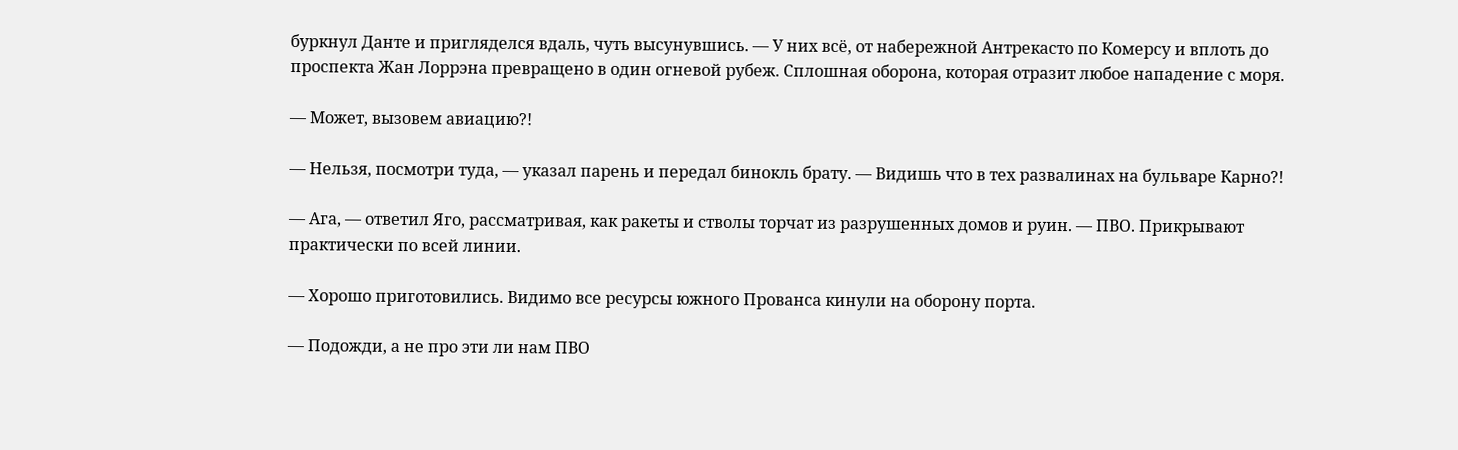буркнул Данте и пригляделся вдаль, чуть высунувшись. — У них всё, от набережной Антрекасто по Комерсу и вплоть до проспекта Жан Лоррэна превращено в один огневой рубеж. Сплошная оборона, которая отразит любое нападение с моря.

— Может, вызовем авиацию?!

— Нельзя, посмотри туда, — указал парень и передал бинокль брату. — Видишь что в тех развалинах на бульваре Карно?!

— Ага, — ответил Яго, рассматривая, как ракеты и стволы торчат из разрушенных домов и руин. — ПВО. Прикрывают практически по всей линии.

— Хорошо приготовились. Видимо все ресурсы южного Прованса кинули на оборону порта.

— Подожди, а не про эти ли нам ПВО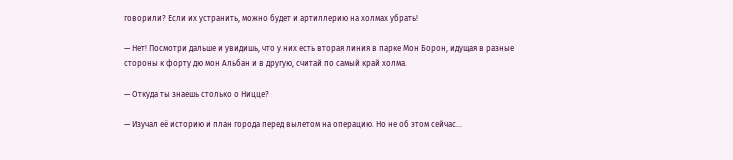говорили? Если их устранить, можно будет и артиллерию на холмах убрать!

— Нет! Посмотри дальше и увидишь, что у них есть вторая линия в парке Мон Борон, идущая в разные стороны к форту дю мон Альбан и в другую, считай по самый край холма.

— Откуда ты знаешь столько о Ницце?

— Изучал её историю и план города перед вылетом на операцию. Но не об этом сейчас…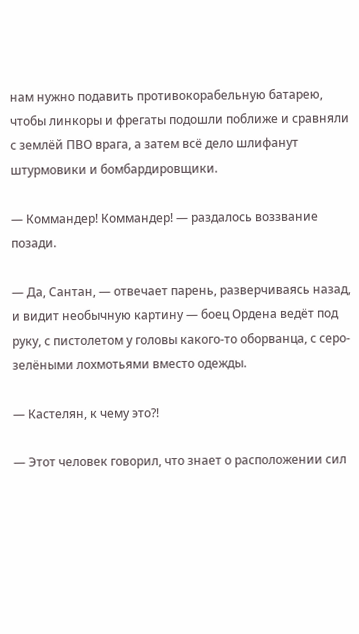нам нужно подавить противокорабельную батарею, чтобы линкоры и фрегаты подошли поближе и сравняли с землёй ПВО врага, а затем всё дело шлифанут штурмовики и бомбардировщики.

— Коммандер! Коммандер! — раздалось воззвание позади.

— Да, Сантан, — отвечает парень, разверчиваясь назад, и видит необычную картину — боец Ордена ведёт под руку, с пистолетом у головы какого-то оборванца, с серо-зелёными лохмотьями вместо одежды.

— Кастелян, к чему это?!

— Этот человек говорил, что знает о расположении сил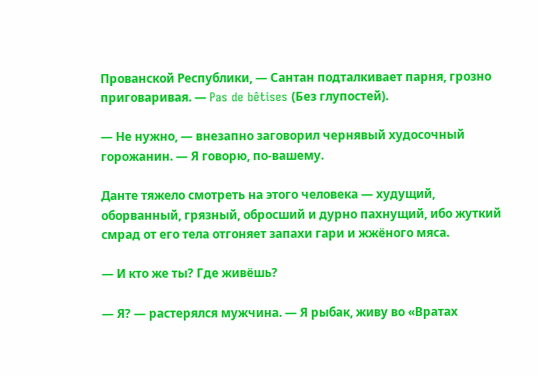Прованской Республики, — Сантан подталкивает парня, грозно приговаривая. — Pas de bêtises (Без глупостей).

— Не нужно, — внезапно заговорил чернявый худосочный горожанин. — Я говорю, по-вашему.

Данте тяжело смотреть на этого человека — худущий, оборванный, грязный, обросший и дурно пахнущий, ибо жуткий смрад от его тела отгоняет запахи гари и жжёного мяса.

— И кто же ты? Где живёшь?

— Я? — растерялся мужчина. — Я рыбак, живу во «Вратах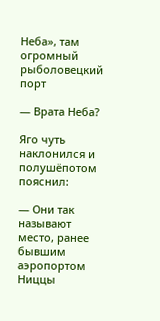Неба», там огромный рыболовецкий порт

— Врата Неба?

Яго чуть наклонился и полушёпотом пояснил:

— Они так называют место, ранее бывшим аэропортом Ниццы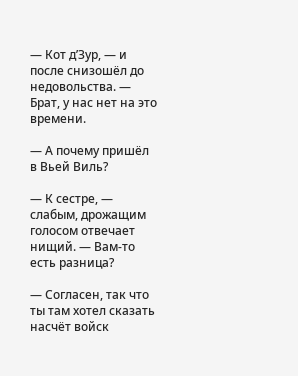— Кот д’Зур, — и после снизошёл до недовольства. — Брат, у нас нет на это времени.

— А почему пришёл в Вьей Виль?

— К сестре, — слабым, дрожащим голосом отвечает нищий. — Вам-то есть разница?

— Согласен, так что ты там хотел сказать насчёт войск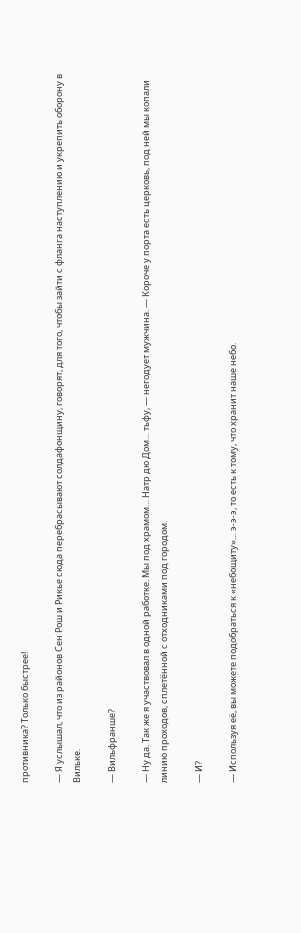противника? Только быстрее!

— Я услышал, что из районов Сен Рош и Рикье сюда перебрасывают солдафонщину, говорят, для того, чтобы зайти с фланга наступлению и укрепить оборону в Вильке.

— Вильфранше?

— Ну да. Так же я участвовал в одной работке. Мы под храмом… Натр дю Дом… тьфу, — негодует мужчина. — Короче у порта есть церковь, под ней мы копали линию проходов, сплетённой с отходниками под городом.

— И?

— Используя её, вы можете подобраться к «небощиту»… э-э-э, то есть к тому, что хранит наше небо.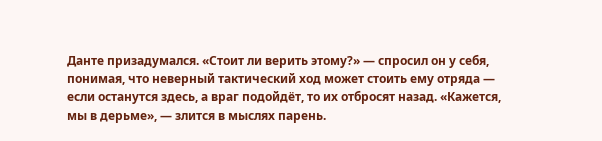Данте призадумался. «Стоит ли верить этому?» — спросил он у себя, понимая, что неверный тактический ход может стоить ему отряда — если останутся здесь, а враг подойдёт, то их отбросят назад. «Кажется, мы в дерьме», — злится в мыслях парень.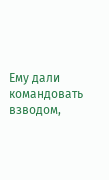Ему дали командовать взводом,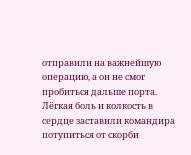отправили на важнейшую операцию, а он не смог пробиться дальше порта. Лёгкая боль и колкость в сердце заставили командира потупиться от скорби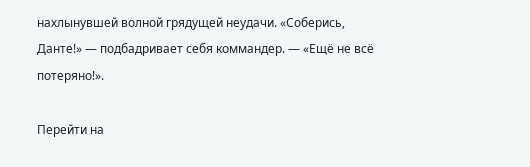нахлынувшей волной грядущей неудачи. «Соберись, Данте!» — подбадривает себя коммандер. — «Ещё не всё потеряно!».

Перейти на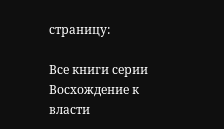страницу:

Все книги серии Восхождение к власти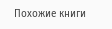Похожие книги